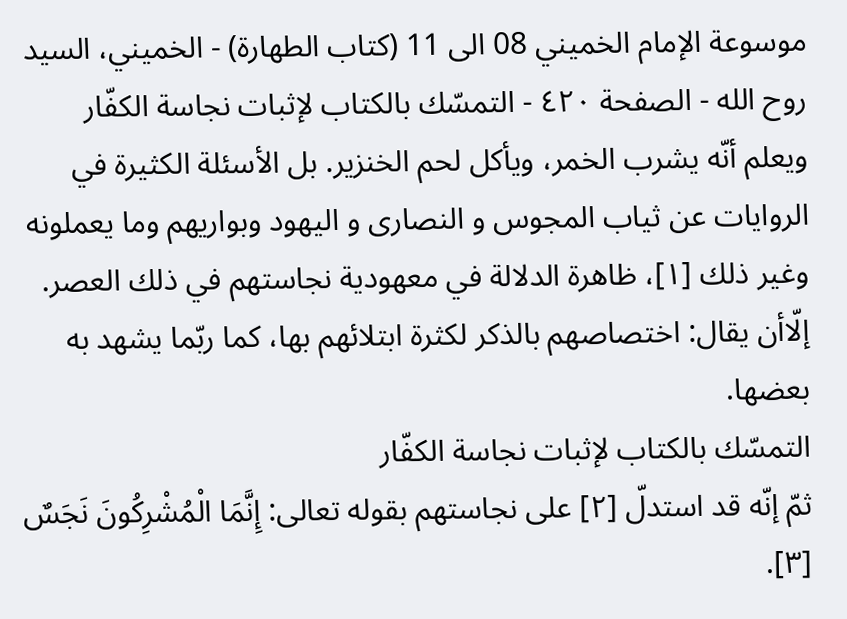موسوعة الإمام الخميني 08 الى 11 (كتاب الطهارة) - الخميني، السيد روح الله - الصفحة ٤٢٠ - التمسّك بالكتاب لإثبات نجاسة الكفّار
ويعلم أنّه يشرب الخمر، ويأكل لحم الخنزير. بل الأسئلة الكثيرة في الروايات عن ثياب المجوس و النصارى و اليهود وبواريهم وما يعملونه وغير ذلك [١]، ظاهرة الدلالة في معهودية نجاستهم في ذلك العصر. إلّاأن يقال: اختصاصهم بالذكر لكثرة ابتلائهم بها، كما ربّما يشهد به بعضها.
التمسّك بالكتاب لإثبات نجاسة الكفّار
ثمّ إنّه قد استدلّ [٢] على نجاستهم بقوله تعالى: إِنَّمَا الْمُشْرِكُونَ نَجَسٌ [٣].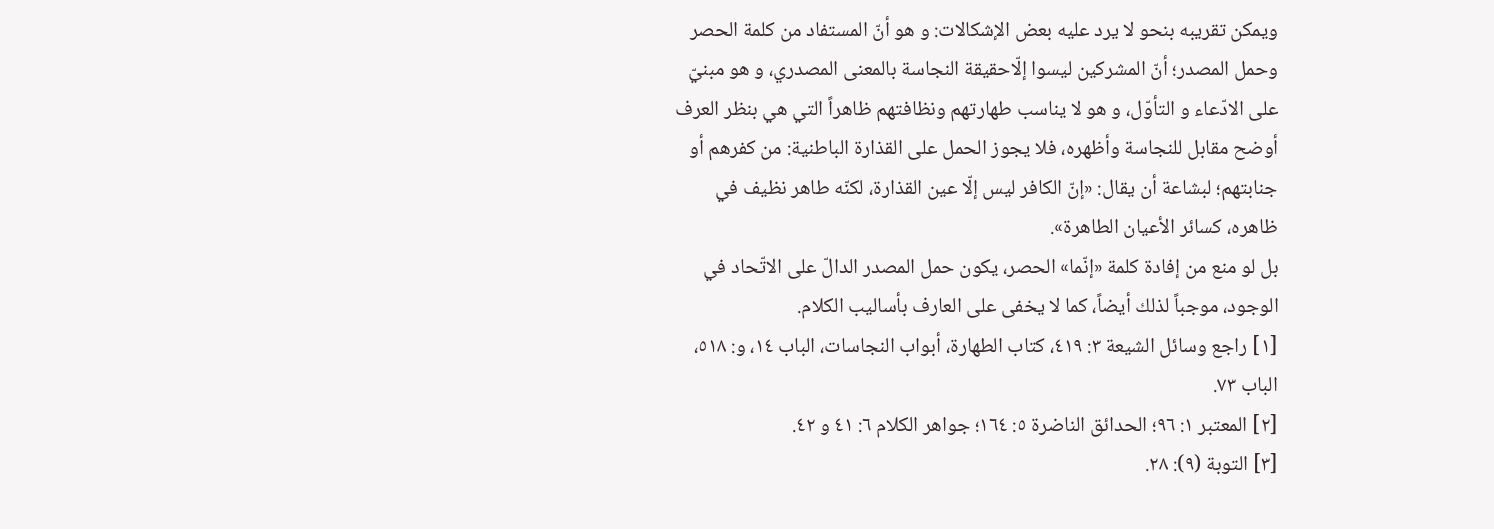ويمكن تقريبه بنحو لا يرد عليه بعض الإشكالات: و هو أنّ المستفاد من كلمة الحصر وحمل المصدر؛ أنّ المشركين ليسوا إلّاحقيقة النجاسة بالمعنى المصدري، و هو مبنيّ على الادّعاء و التأوّل، و هو لا يناسب طهارتهم ونظافتهم ظاهراً التي هي بنظر العرف أوضح مقابل للنجاسة وأظهره، فلا يجوز الحمل على القذارة الباطنية: من كفرهم أو جنابتهم؛ لبشاعة أن يقال: «إنّ الكافر ليس إلّا عين القذارة، لكنّه طاهر نظيف في ظاهره، كسائر الأعيان الطاهرة».
بل لو منع من إفادة كلمة «إنّما» الحصر، يكون حمل المصدر الدالّ على الاتّحاد في الوجود، موجباً لذلك أيضاً، كما لا يخفى على العارف بأساليب الكلام.
[١] راجع وسائل الشيعة ٣: ٤١٩، كتاب الطهارة، أبواب النجاسات، الباب ١٤، و: ٥١٨، الباب ٧٣.
[٢] المعتبر ١: ٩٦؛ الحدائق الناضرة ٥: ١٦٤؛ جواهر الكلام ٦: ٤١ و ٤٢.
[٣] التوبة (٩): ٢٨.